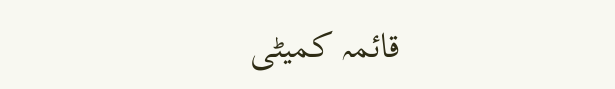قائمہ کمیٹی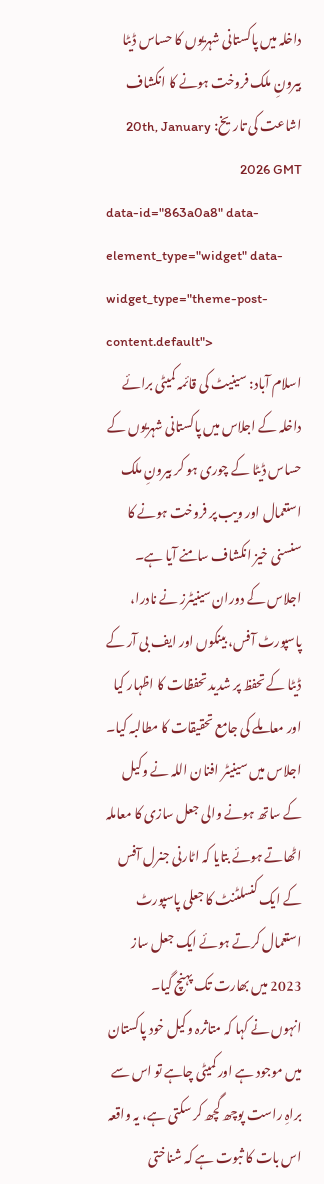داخلہ میں پاکستانی شہریوں کا حساس ڈیٹا بیرونِ ملک فروخت ہونے کا انکشاف
اشاعت کی تاریخ: 20th, January 2026 GMT
data-id="863a0a8" data-element_type="widget" data-widget_type="theme-post-content.default">
اسلام آباد: سینیٹ کی قائمہ کمیٹی برائے داخلہ کے اجلاس میں پاکستانی شہریوں کے حساس ڈیٹا کے چوری ہو کر بیرونِ ملک استعمال اور ویب پر فروخت ہونے کا سنسنی خیز انکشاف سامنے آیا ہے۔
اجلاس کے دوران سینیٹرز نے نادرا، پاسپورٹ آفس، بینکوں اور ایف بی آر کے ڈیٹا کے تحفظ پر شدید تحفظات کا اظہار کیا اور معاملے کی جامع تحقیقات کا مطالبہ کیا۔
اجلاس میں سینیٹر افنان اللہ نے وکیل کے ساتھ ہونے والی جعل سازی کا معاملہ اٹھاتے ہوئے بتایا کہ اٹارنی جنرل آفس کے ایک کنسلٹنٹ کا جعلی پاسپورٹ استعمال کرتے ہوئے ایک جعل ساز 2023 میں بھارت تک پہنچ گیا۔
انہوں نے کہا کہ متاثرہ وکیل خود پاکستان میں موجود ہے اور کمیٹی چاہے تو اس سے براہِ راست پوچھ گچھ کر سکتی ہے، یہ واقعہ اس بات کا ثبوت ہے کہ شناختی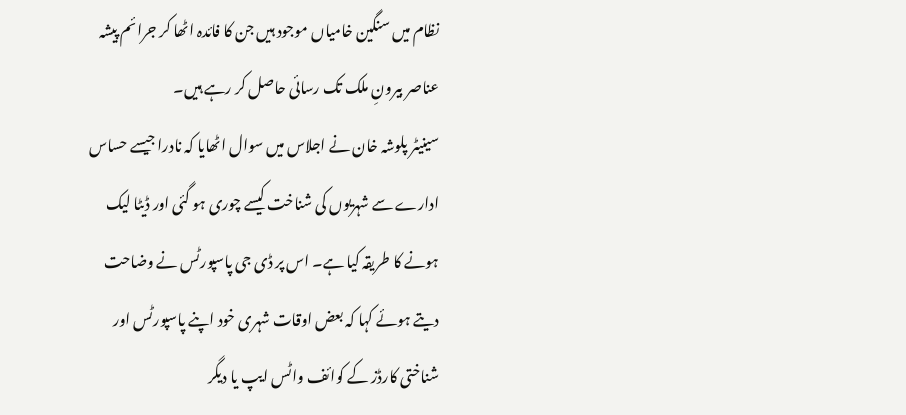نظام میں سنگین خامیاں موجود ہیں جن کا فائدہ اٹھا کر جرائم پیشہ عناصر بیرونِ ملک تک رسائی حاصل کر رہے ہیں۔
سینیٹر پلوشہ خان نے اجلاس میں سوال اٹھایا کہ نادرا جیسے حساس ادارے سے شہریوں کی شناخت کیسے چوری ہو گئی اور ڈیٹا لیک ہونے کا طریقہ کیا ہے۔ اس پر ڈی جی پاسپورٹس نے وضاحت دیتے ہوئے کہا کہ بعض اوقات شہری خود اپنے پاسپورٹس اور شناختی کارڈز کے کوائف واٹس ایپ یا دیگر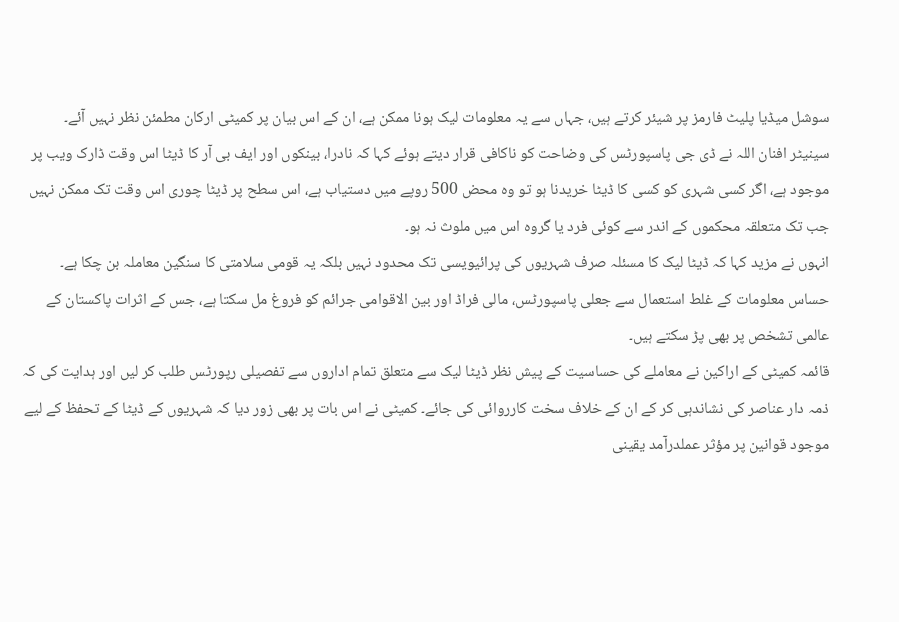سوشل میڈیا پلیٹ فارمز پر شیئر کرتے ہیں، جہاں سے یہ معلومات لیک ہونا ممکن ہے، ان کے اس بیان پر کمیٹی ارکان مطمئن نظر نہیں آئے۔
سینیٹر افنان اللہ نے ڈی جی پاسپورٹس کی وضاحت کو ناکافی قرار دیتے ہوئے کہا کہ نادرا، بینکوں اور ایف بی آر کا ڈیٹا اس وقت ڈارک ویب پر موجود ہے، اگر کسی شہری کو کسی کا ڈیٹا خریدنا ہو تو وہ محض 500 روپے میں دستیاب ہے، اس سطح پر ڈیٹا چوری اس وقت تک ممکن نہیں جب تک متعلقہ محکموں کے اندر سے کوئی فرد یا گروہ اس میں ملوث نہ ہو۔
انہوں نے مزید کہا کہ ڈیٹا لیک کا مسئلہ صرف شہریوں کی پرائیویسی تک محدود نہیں بلکہ یہ قومی سلامتی کا سنگین معاملہ بن چکا ہے۔ حساس معلومات کے غلط استعمال سے جعلی پاسپورٹس، مالی فراڈ اور بین الاقوامی جرائم کو فروغ مل سکتا ہے، جس کے اثرات پاکستان کے عالمی تشخص پر بھی پڑ سکتے ہیں۔
قائمہ کمیٹی کے اراکین نے معاملے کی حساسیت کے پیش نظر ڈیٹا لیک سے متعلق تمام اداروں سے تفصیلی رپورٹس طلب کر لیں اور ہدایت کی کہ ذمہ دار عناصر کی نشاندہی کر کے ان کے خلاف سخت کارروائی کی جائے۔ کمیٹی نے اس بات پر بھی زور دیا کہ شہریوں کے ڈیٹا کے تحفظ کے لیے موجود قوانین پر مؤثر عملدرآمد یقینی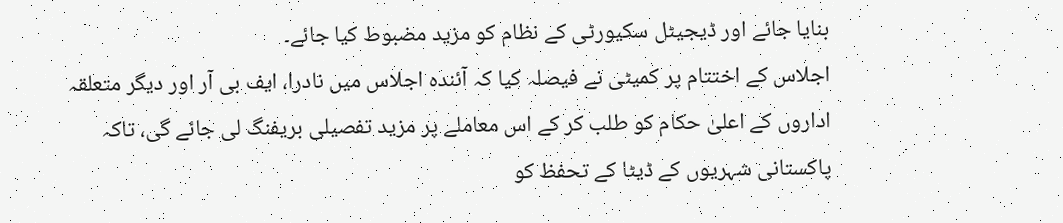بنایا جائے اور ڈیجیٹل سکیورٹی کے نظام کو مزید مضبوط کیا جائے۔
اجلاس کے اختتام پر کمیٹی نے فیصلہ کیا کہ آئندہ اجلاس میں نادرا، ایف بی آر اور دیگر متعلقہ اداروں کے اعلیٰ حکام کو طلب کر کے اس معاملے پر مزید تفصیلی بریفنگ لی جائے گی، تاکہ پاکستانی شہریوں کے ڈیٹا کے تحفظ کو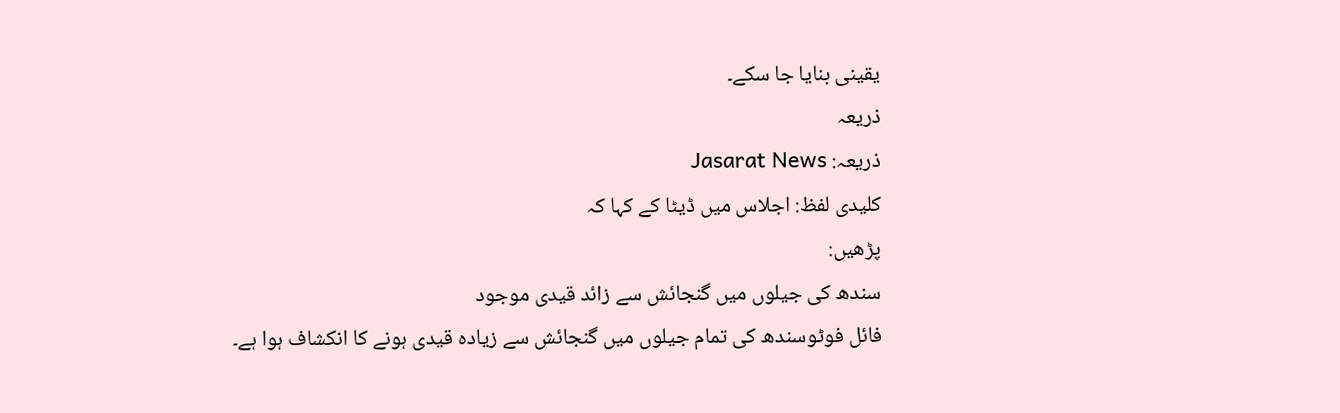یقینی بنایا جا سکے۔
ذریعہ
ذریعہ: Jasarat News
کلیدی لفظ: اجلاس میں ڈیٹا کے کہا کہ
پڑھیں:
سندھ کی جیلوں میں گنجائش سے زائد قیدی موجود
فائل فوٹوسندھ کی تمام جیلوں میں گنجائش سے زیادہ قیدی ہونے کا انکشاف ہوا ہے۔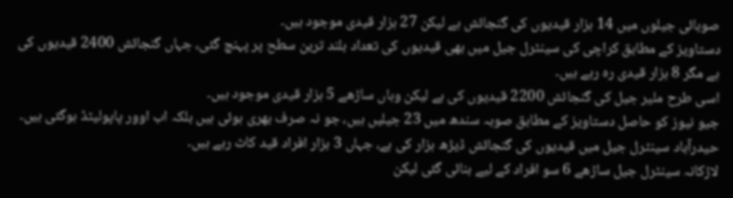صوبائی جیلوں میں 14 ہزار قیدیوں کی گنجائش ہے لیکن 27 ہزار قیدی موجود ہیں۔
دستاویز کے مطابق کراچی کی سینٹرل جیل میں بھی قیدیوں کی تعداد بلند ترین سطح پر پہنچ گئی، جہاں گنجائش 2400 قیدیوں کی ہے مگر 8 ہزار قیدی رہ رہے ہیں۔
اسی طرح ملیر جیل کی گنجائش 2200 قیدیوں کی ہے لیکن وہاں ساڑھے 5 ہزار قیدی موجود ہیں۔
جیو نیوز کو حاصل دستاویز کے مطابق صوبہ سندھ میں 23 جیلیں ہیں، جو نہ صرف بھری ہوئی ہیں بلکہ اب اوور پاپولیٹڈ ہوگئی ہیں۔
حیدرآباد سینٹرل جیل میں قیدیوں کی گنجائش ڈیڑھ ہزار کی ہے، جہاں 3 ہزار افراد قید کاٹ رہے ہیں۔
لاڑکانہ سینٹرل جیل ساڑھے 6 سو افراد کے لیے بنائی گئی لیکن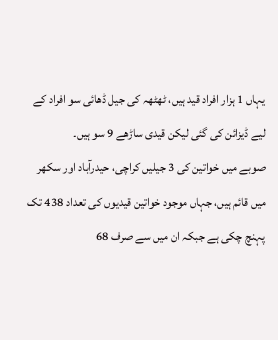یہاں 1 ہزار افراد قید ہیں، ٹھٹھہ کی جیل ڈھائی سو افراد کے لیے ڈیزائن کی گئی لیکن قیدی ساڑھے 9 سو ہیں۔
صوبے میں خواتین کی 3 جیلیں کراچی، حیدرآباد اور سکھر میں قائم ہیں، جہاں موجود خواتین قیدیوں کی تعداد 438 تک پہنچ چکی ہے جبکہ ان میں سے صرف 68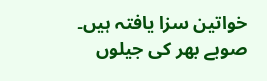خواتین سزا یافتہ ہیں۔
صوبے بھر کی جیلوں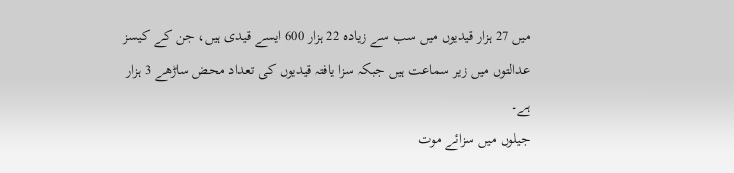میں 27 ہزار قیدیوں میں سب سے زیادہ 22 ہزار 600 ایسے قیدی ہیں، جن کے کیسز عدالتوں میں زیر سماعت ہیں جبکہ سزا یافتہ قیدیوں کی تعداد محض ساڑھے 3 ہزار ہے۔
جیلوں میں سزائے موت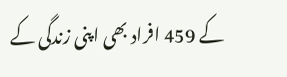کے 459 افراد بھی اپنی زندگی کے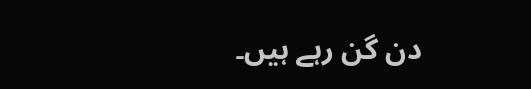دن گن رہے ہیں۔